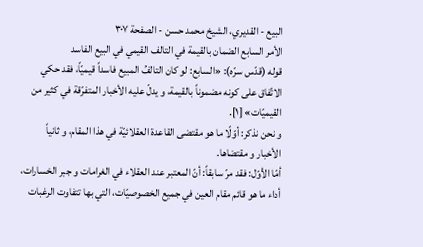البيع - القديري، الشيخ محمد حسن - الصفحة ٣٠٧
الأمر السابع الضمان بالقيمة في التالف القيمي في البيع الفاسد
قوله (قدّس سرّه): «السابع: لو كان التالفُ المبيع فاسداً قيميّاً، فقد حكي الاتّفاق على كونه مضموناً بالقيمة، و يدلّ عليه الأخبار المتفرّقة في كثير من القيميّات» [١].
و نحن نذكر: أوّلًا ما هو مقتضى القاعدة العقلائيّة في هذا المقام، و ثانياً الأخبار و مقتضاها.
أمّا الأوّل: فقد مرّ سابقاً: أنّ المعتبر عند العقلاء في الغرامات و جبر الخسارات، أداء ما هو قائم مقام العين في جميع الخصوصيّات، التي بها تتفاوت الرغبات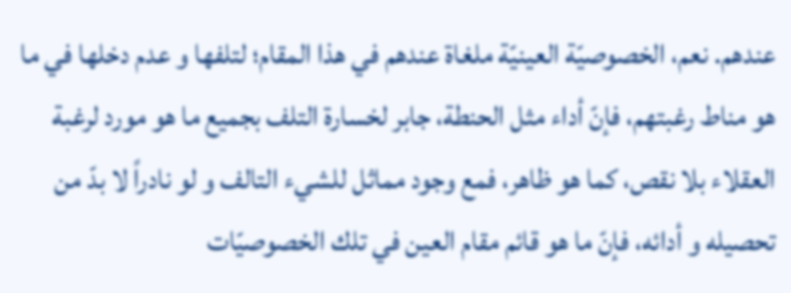عندهم. نعم، الخصوصيّة العينيّة ملغاة عندهم في هذا المقام؛ لتلفها و عدم دخلها في ما هو مناط رغبتهم، فإنّ أداء مثل الحنطة، جابر لخسارة التلف بجميع ما هو مورد لرغبة العقلاء بلا نقص، كما هو ظاهر، فمع وجود مماثل للشيء التالف و لو نادراً لا بدّ من تحصيله و أدائه، فإنّ ما هو قائم مقام العين في تلك الخصوصيّات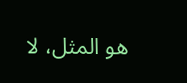هو المثل، لا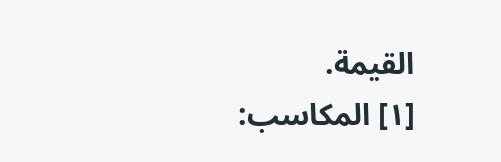القيمة.
[١] المكاسب: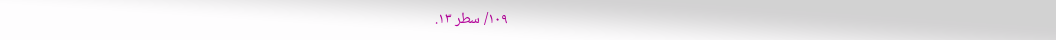١٠٩/ سطر ١٣.